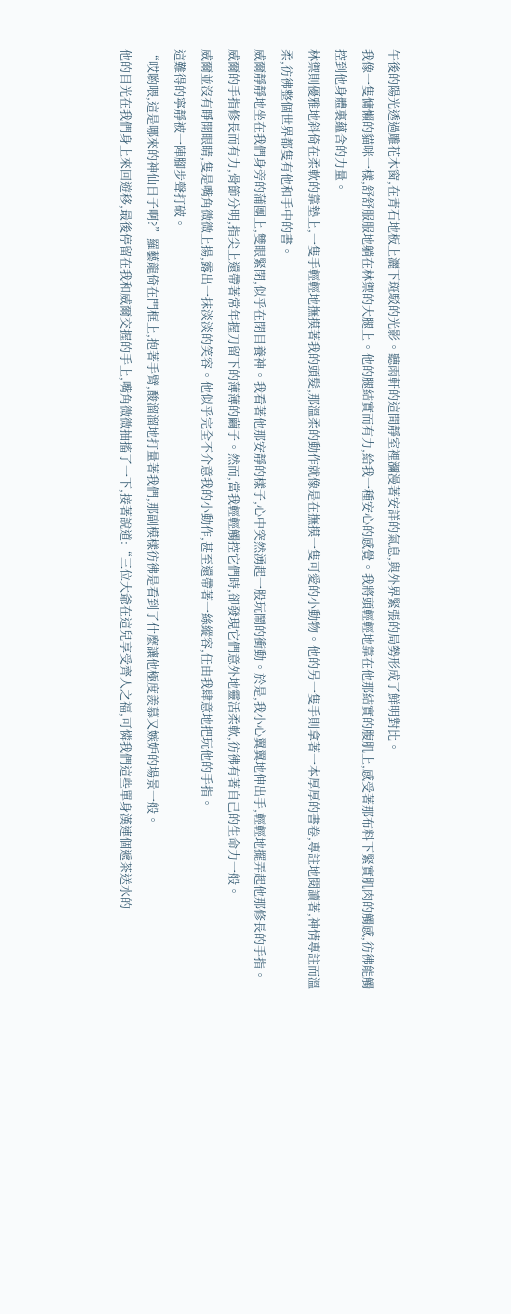午後的陽光透過雕花木窗,在青石地板上灑下斑駁的光影。聽雨軒的這間靜室裡瀰漫著安詳的氣息,與外界緊張的局勢形成了鮮明對比。
我像一隻慵懶的貓咪一樣,舒舒服服地躺在林禦的大腿上。他的腿結實而有力,給我一種安心的感覺。我將頭輕輕地靠在他那結實的腹肌上,感受著那布料下緊實肌肉的觸感,彷彿能觸控到他身體裏蘊含的力量。
林禦則優雅地斜倚在柔軟的靠墊上,一隻手輕輕地撫摸著我的頭髮,那溫柔的動作就像是在撫摸一隻可愛的小動物。他的另一隻手則拿著一本厚厚的書卷,專註地閱讀著,神情專註而溫柔,彷彿整個世界都隻有他和手中的書。
威爾靜靜地坐在我們身旁的蒲團上,雙眼緊閉,似乎在閉目養神。我看著他那安靜的樣子,心中突然湧起一股玩鬧的衝動。於是,我小心翼翼地伸出手,輕輕地擺弄起他那修長的手指。
威爾的手指修長而有力,骨節分明,指尖上還帶著常年握刀留下的薄薄的繭子。然而,當我輕輕觸控它們時,卻發現它們意外地靈活柔軟,彷彿有著自己的生命力一般。
威爾並沒有睜開眼睛,隻是嘴角微微上揚,露出一抹淡淡的笑容。他似乎完全不介意我的小動作,甚至還帶著一絲縱容,任由我肆意地把玩他的手指。
這難得的寧靜被一陣腳步聲打破。
“哎喲喂,這是哪來的神仙日子啊?”羅藝龍倚在門框上,抱著手臂,酸溜溜地打量著我們,那副模樣彷彿是看到了什麼讓他極度羨慕又嫉妒的場景一般。
他的目光在我們身上來回遊移,最後停留在我和威爾交握的手上,嘴角微微抽搐了一下,接著說道:“三位大爺在這兒享受齊人之福,可憐我們這些單身漢連個遞茶送水的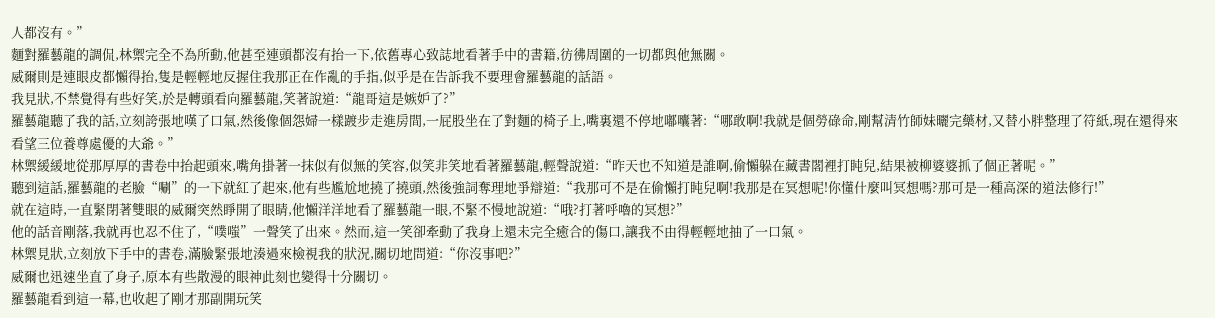人都沒有。”
麵對羅藝龍的調侃,林禦完全不為所動,他甚至連頭都沒有抬一下,依舊專心致誌地看著手中的書籍,彷彿周圍的一切都與他無關。
威爾則是連眼皮都懶得抬,隻是輕輕地反握住我那正在作亂的手指,似乎是在告訴我不要理會羅藝龍的話語。
我見狀,不禁覺得有些好笑,於是轉頭看向羅藝龍,笑著說道:“龍哥這是嫉妒了?”
羅藝龍聽了我的話,立刻誇張地嘆了口氣,然後像個怨婦一樣踱步走進房間,一屁股坐在了對麵的椅子上,嘴裏還不停地嘟囔著:“哪敢啊!我就是個勞碌命,剛幫清竹師妹曬完藥材,又替小胖整理了符紙,現在還得來看望三位養尊處優的大爺。”
林禦緩緩地從那厚厚的書卷中抬起頭來,嘴角掛著一抹似有似無的笑容,似笑非笑地看著羅藝龍,輕聲說道:“昨天也不知道是誰啊,偷懶躲在藏書閣裡打盹兒,結果被柳婆婆抓了個正著呢。”
聽到這話,羅藝龍的老臉“唰”的一下就紅了起來,他有些尷尬地撓了撓頭,然後強詞奪理地爭辯道:“我那可不是在偷懶打盹兒啊!我那是在冥想呢!你懂什麼叫冥想嗎?那可是一種高深的道法修行!”
就在這時,一直緊閉著雙眼的威爾突然睜開了眼睛,他懶洋洋地看了羅藝龍一眼,不緊不慢地說道:“哦?打著呼嚕的冥想?”
他的話音剛落,我就再也忍不住了,“噗嗤”一聲笑了出來。然而,這一笑卻牽動了我身上還未完全癒合的傷口,讓我不由得輕輕地抽了一口氣。
林禦見狀,立刻放下手中的書卷,滿臉緊張地湊過來檢視我的狀況,關切地問道:“你沒事吧?”
威爾也迅速坐直了身子,原本有些散漫的眼神此刻也變得十分關切。
羅藝龍看到這一幕,也收起了剛才那副開玩笑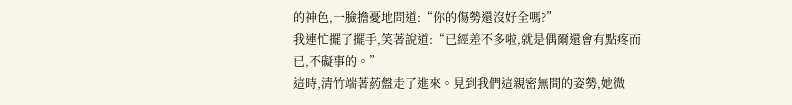的神色,一臉擔憂地問道:“你的傷勢還沒好全嗎?”
我連忙擺了擺手,笑著說道:“已經差不多啦,就是偶爾還會有點疼而已,不礙事的。”
這時,清竹端著葯盤走了進來。見到我們這親密無間的姿勢,她微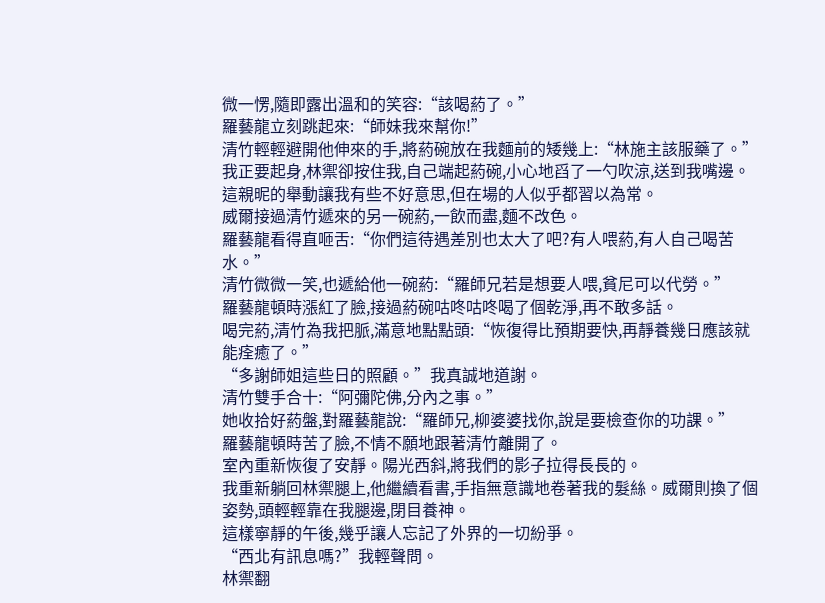微一愣,隨即露出溫和的笑容:“該喝葯了。”
羅藝龍立刻跳起來:“師妹我來幫你!”
清竹輕輕避開他伸來的手,將葯碗放在我麵前的矮幾上:“林施主該服藥了。”
我正要起身,林禦卻按住我,自己端起葯碗,小心地舀了一勺吹涼,送到我嘴邊。這親昵的舉動讓我有些不好意思,但在場的人似乎都習以為常。
威爾接過清竹遞來的另一碗葯,一飲而盡,麵不改色。
羅藝龍看得直咂舌:“你們這待遇差別也太大了吧?有人喂葯,有人自己喝苦水。”
清竹微微一笑,也遞給他一碗葯:“羅師兄若是想要人喂,貧尼可以代勞。”
羅藝龍頓時漲紅了臉,接過葯碗咕咚咕咚喝了個乾淨,再不敢多話。
喝完葯,清竹為我把脈,滿意地點點頭:“恢復得比預期要快,再靜養幾日應該就能痊癒了。”
“多謝師姐這些日的照顧。”我真誠地道謝。
清竹雙手合十:“阿彌陀佛,分內之事。”
她收拾好葯盤,對羅藝龍說:“羅師兄,柳婆婆找你,說是要檢查你的功課。”
羅藝龍頓時苦了臉,不情不願地跟著清竹離開了。
室內重新恢復了安靜。陽光西斜,將我們的影子拉得長長的。
我重新躺回林禦腿上,他繼續看書,手指無意識地卷著我的髮絲。威爾則換了個姿勢,頭輕輕靠在我腿邊,閉目養神。
這樣寧靜的午後,幾乎讓人忘記了外界的一切紛爭。
“西北有訊息嗎?”我輕聲問。
林禦翻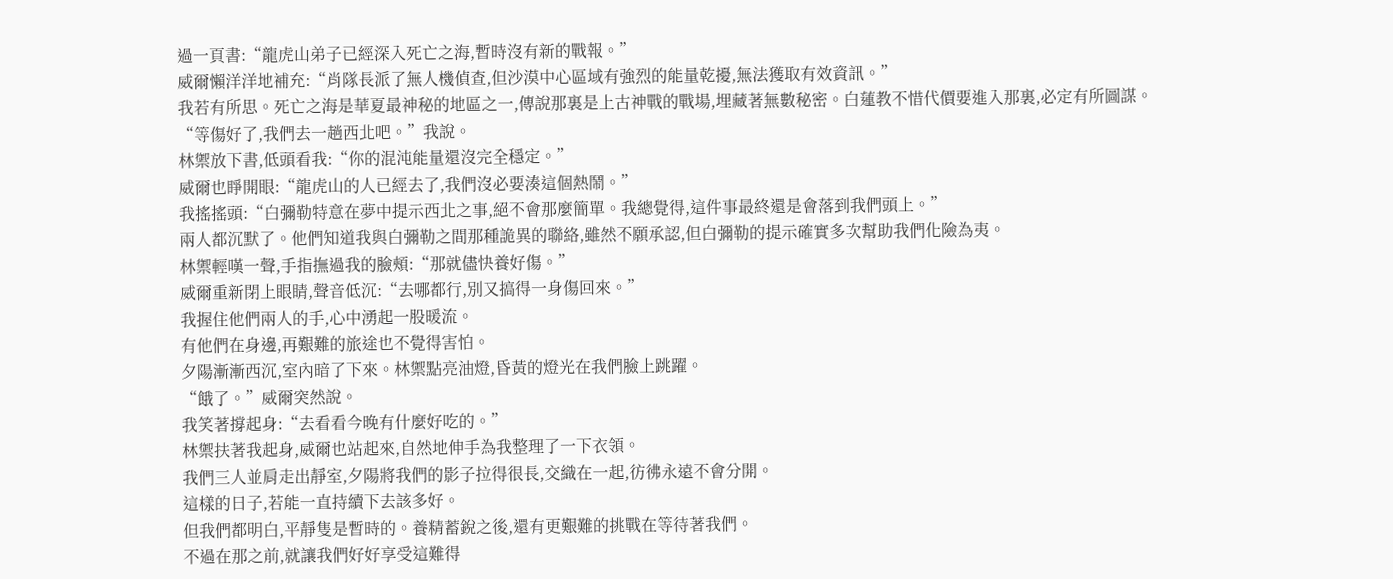過一頁書:“龍虎山弟子已經深入死亡之海,暫時沒有新的戰報。”
威爾懶洋洋地補充:“肖隊長派了無人機偵查,但沙漠中心區域有強烈的能量乾擾,無法獲取有效資訊。”
我若有所思。死亡之海是華夏最神秘的地區之一,傳說那裏是上古神戰的戰場,埋藏著無數秘密。白蓮教不惜代價要進入那裏,必定有所圖謀。
“等傷好了,我們去一趟西北吧。”我說。
林禦放下書,低頭看我:“你的混沌能量還沒完全穩定。”
威爾也睜開眼:“龍虎山的人已經去了,我們沒必要湊這個熱鬧。”
我搖搖頭:“白彌勒特意在夢中提示西北之事,絕不會那麼簡單。我總覺得,這件事最終還是會落到我們頭上。”
兩人都沉默了。他們知道我與白彌勒之間那種詭異的聯絡,雖然不願承認,但白彌勒的提示確實多次幫助我們化險為夷。
林禦輕嘆一聲,手指撫過我的臉頰:“那就儘快養好傷。”
威爾重新閉上眼睛,聲音低沉:“去哪都行,別又搞得一身傷回來。”
我握住他們兩人的手,心中湧起一股暖流。
有他們在身邊,再艱難的旅途也不覺得害怕。
夕陽漸漸西沉,室內暗了下來。林禦點亮油燈,昏黃的燈光在我們臉上跳躍。
“餓了。”威爾突然說。
我笑著撐起身:“去看看今晚有什麼好吃的。”
林禦扶著我起身,威爾也站起來,自然地伸手為我整理了一下衣領。
我們三人並肩走出靜室,夕陽將我們的影子拉得很長,交織在一起,彷彿永遠不會分開。
這樣的日子,若能一直持續下去該多好。
但我們都明白,平靜隻是暫時的。養精蓄銳之後,還有更艱難的挑戰在等待著我們。
不過在那之前,就讓我們好好享受這難得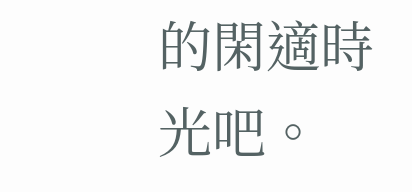的閑適時光吧。